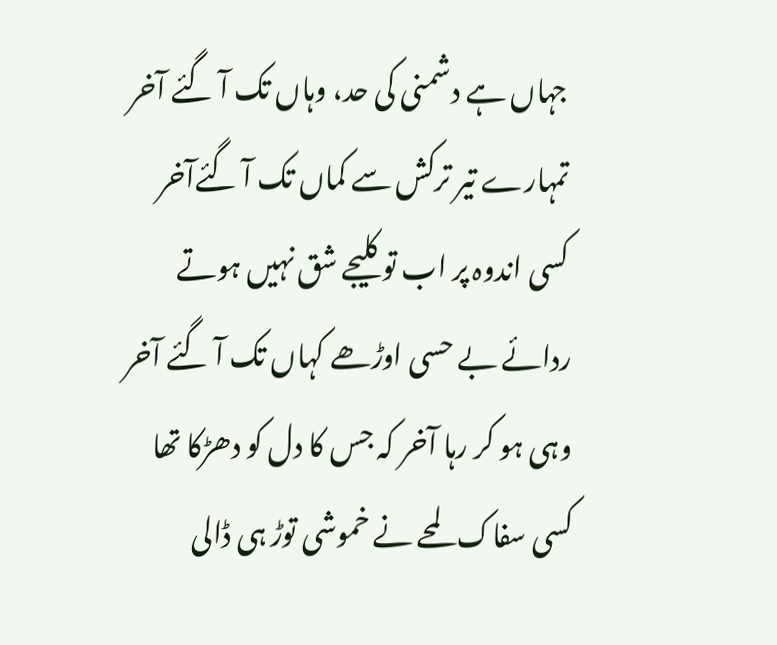جہاں ہے دشمنی کی حد، وہاں تک آ گئے آخر
تمہارے تیر ترکش سے کماں تک آ گئےآخر
کسی اندوہ پر اب تو کلیجے شق نہیں ہوتے
ردائے بے حسی اوڑھے کہاں تک آ گئے آخر
وہی ہو کر رہا آخر کہ جس کا دل کو دھڑکا تھا
کسی سفاک لمحے نے خموشی توڑ ہی ڈالی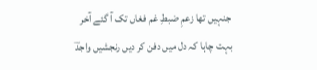جنہیں تھا زعمِ ضبطِ غم فغاں تک آ گئے آخر
بہت چاہا کہ دل میں دفن کر دیں رنجشیں واجدؔ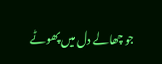جو چھالے دل میں پھوٹے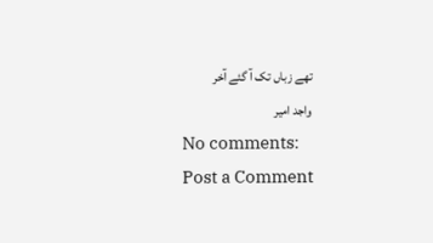تھے زباں تک آ گئے آخر
واجد امیر
No comments:
Post a Comment